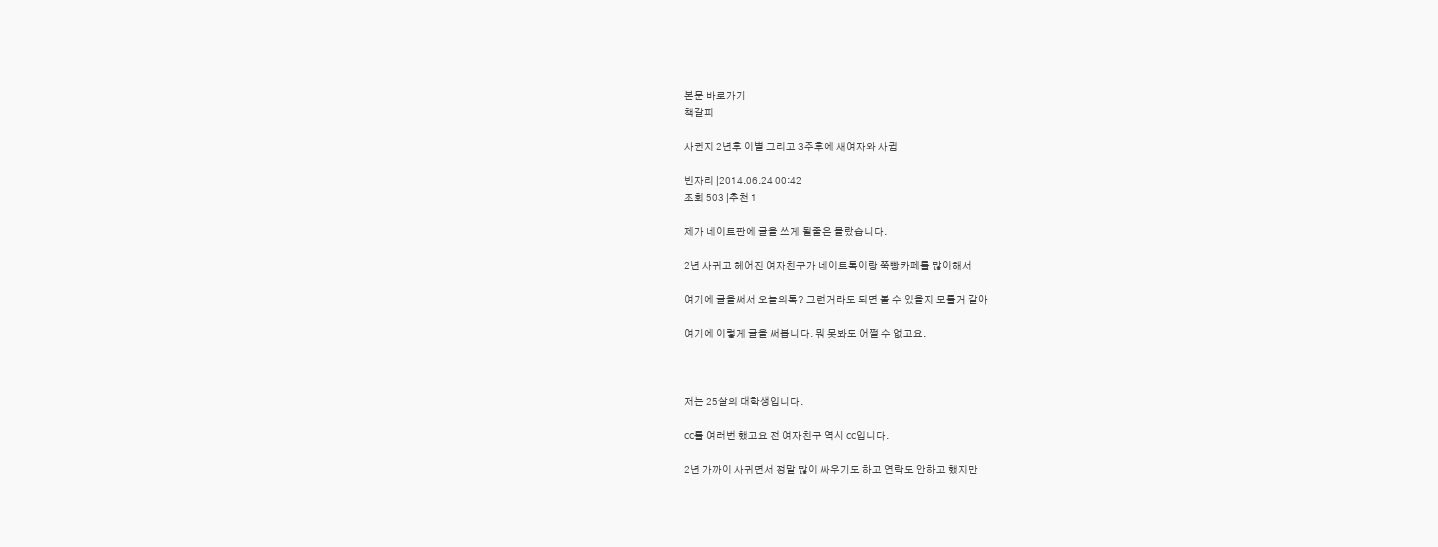본문 바로가기
책갈피

사귄지 2년후 이별 그리고 3주후에 새여자와 사귐

빈자리 |2014.06.24 00:42
조회 503 |추천 1

제가 네이트판에 글을 쓰게 될줄은 몰랐습니다.

2년 사귀고 헤어진 여자친구가 네이트톡이랑 쭉빵카페를 많이해서

여기에 글을써서 오늘의톡? 그런거라도 되면 볼 수 있을지 모를거 같아

여기에 이렇게 글을 써봅니다. 뭐 못봐도 어쩔 수 없고요.



저는 25살의 대학생입니다.

cc를 여러번 했고요 전 여자친구 역시 cc입니다.

2년 가까이 사귀면서 정말 많이 싸우기도 하고 연락도 안하고 했지만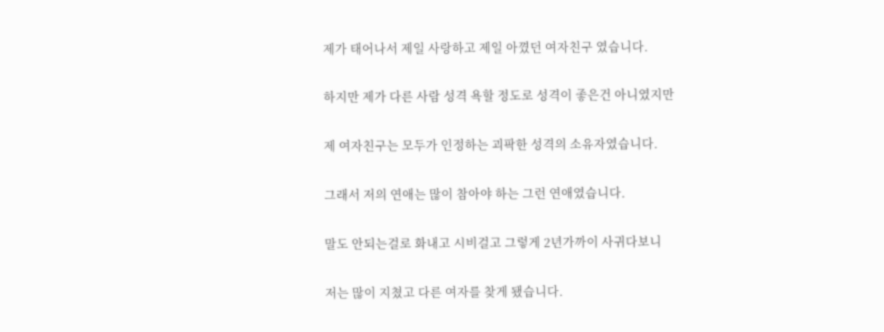제가 태어나서 제일 사랑하고 제일 아꼈던 여자친구 였습니다.

하지만 제가 다른 사람 성격 욕할 정도로 성격이 좋은건 아니였지만

제 여자친구는 모두가 인정하는 괴팍한 성격의 소유자였습니다.

그래서 저의 연애는 많이 참아야 하는 그런 연애였습니다.

말도 안되는걸로 화내고 시비걸고 그렇게 2년가까이 사귀다보니

저는 많이 지쳤고 다른 여자를 찾게 됐습니다.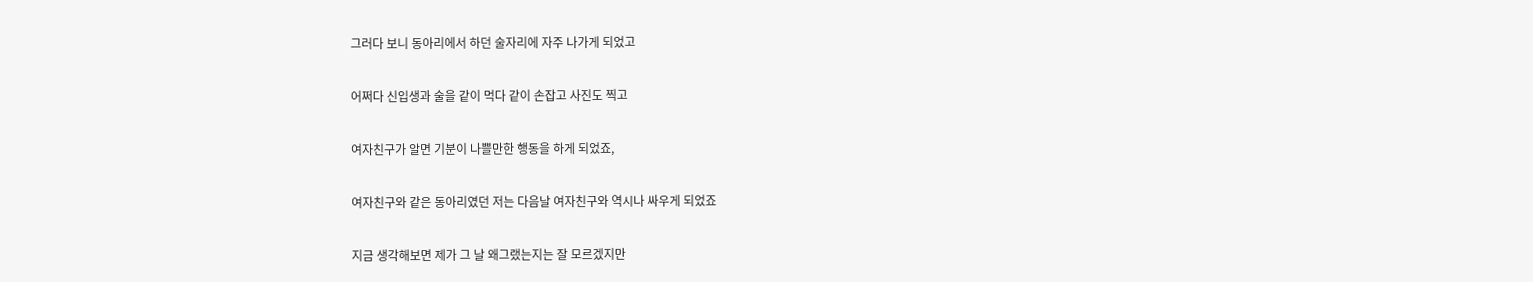그러다 보니 동아리에서 하던 술자리에 자주 나가게 되었고

어쩌다 신입생과 술을 같이 먹다 같이 손잡고 사진도 찍고

여자친구가 알면 기분이 나쁠만한 행동을 하게 되었죠,

여자친구와 같은 동아리였던 저는 다음날 여자친구와 역시나 싸우게 되었죠

지금 생각해보면 제가 그 날 왜그랬는지는 잘 모르겠지만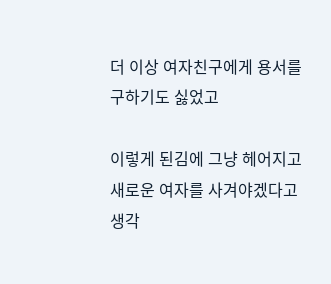더 이상 여자친구에게 용서를 구하기도 싫었고

이렇게 된김에 그냥 헤어지고 새로운 여자를 사겨야겠다고 생각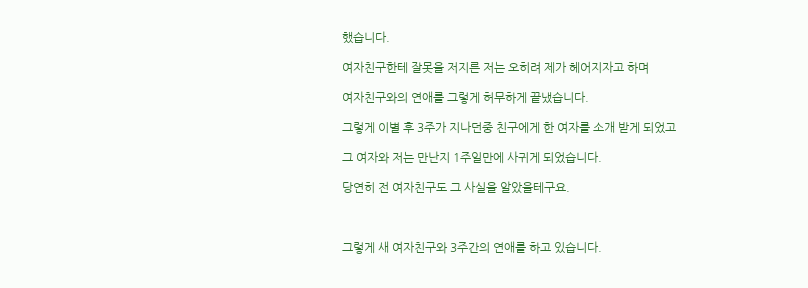했습니다.

여자친구한테 잘못을 저지른 저는 오히려 제가 헤어지자고 하며

여자친구와의 연애를 그렇게 허무하게 끝냈습니다.

그렇게 이별 후 3주가 지나던중 친구에게 한 여자를 소개 받게 되었고

그 여자와 저는 만난지 1주일만에 사귀게 되었습니다.

당연히 전 여자친구도 그 사실을 알았을테구요.



그렇게 새 여자친구와 3주간의 연애를 하고 있습니다.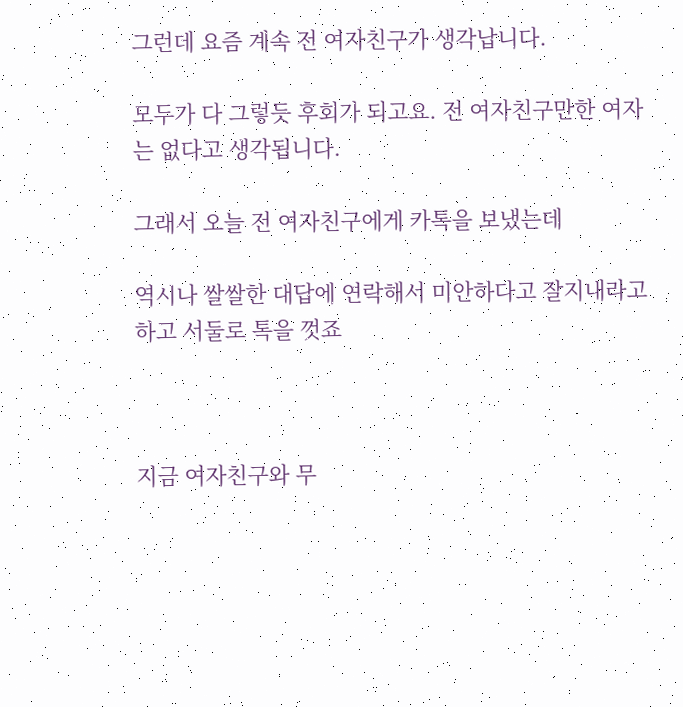그런데 요즘 계속 전 여자친구가 생각납니다.

모두가 다 그렇듯 후회가 되고요. 전 여자친구만한 여자는 없다고 생각됩니다.

그래서 오늘 전 여자친구에게 카톡을 보냈는데

역시나 쌀쌀한 대답에 연락해서 미안하다고 잘지내라고 하고 서둘로 톡을 껏죠



지금 여자친구와 무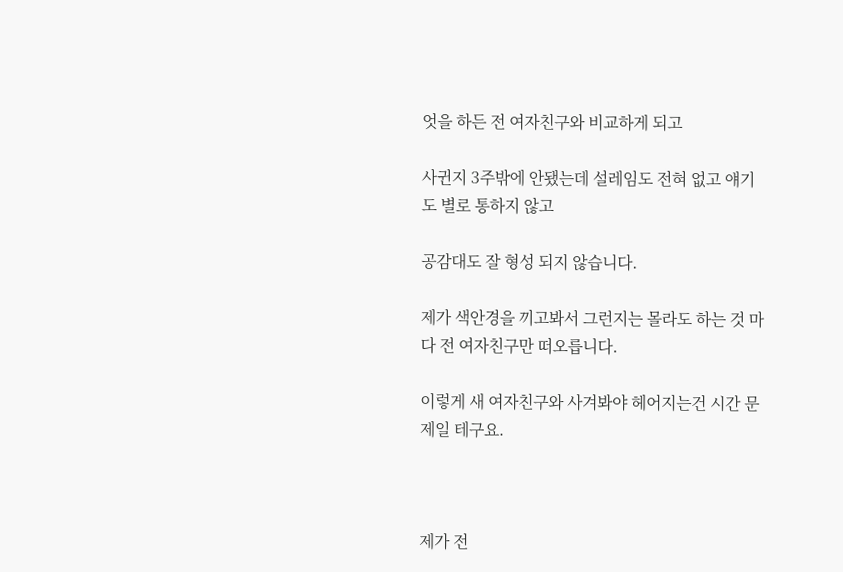엇을 하든 전 여자친구와 비교하게 되고

사귄지 3주밖에 안됐는데 설레임도 전혀 없고 얘기도 별로 통하지 않고

공감대도 잘 형성 되지 않습니다.

제가 색안경을 끼고봐서 그런지는 몰라도 하는 것 마다 전 여자친구만 떠오릅니다.

이렇게 새 여자친구와 사겨봐야 헤어지는건 시간 문제일 테구요.



제가 전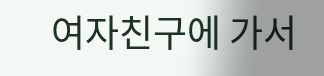여자친구에 가서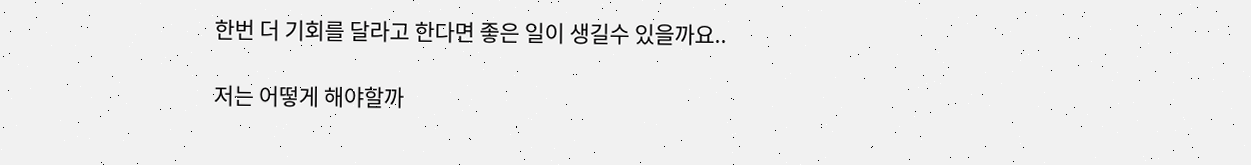한번 더 기회를 달라고 한다면 좋은 일이 생길수 있을까요..

저는 어떻게 해야할까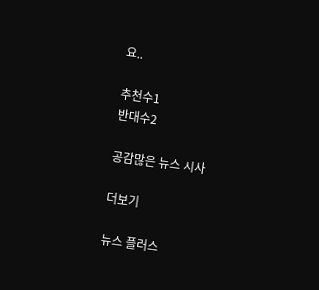요..

추천수1
반대수2

공감많은 뉴스 시사

더보기

뉴스 플러스